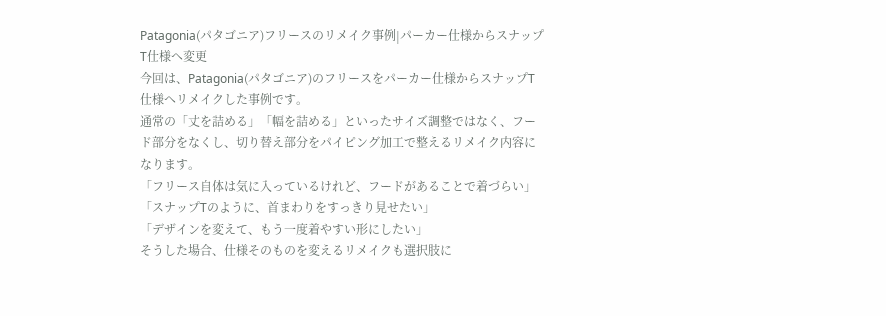Patagonia(パタゴニア)フリースのリメイク事例|パーカー仕様からスナップT仕様へ変更
今回は、Patagonia(パタゴニア)のフリースをパーカー仕様からスナップT仕様へリメイクした事例です。
通常の「丈を詰める」「幅を詰める」といったサイズ調整ではなく、フード部分をなくし、切り替え部分をパイピング加工で整えるリメイク内容になります。
「フリース自体は気に入っているけれど、フードがあることで着づらい」
「スナップTのように、首まわりをすっきり見せたい」
「デザインを変えて、もう一度着やすい形にしたい」
そうした場合、仕様そのものを変えるリメイクも選択肢に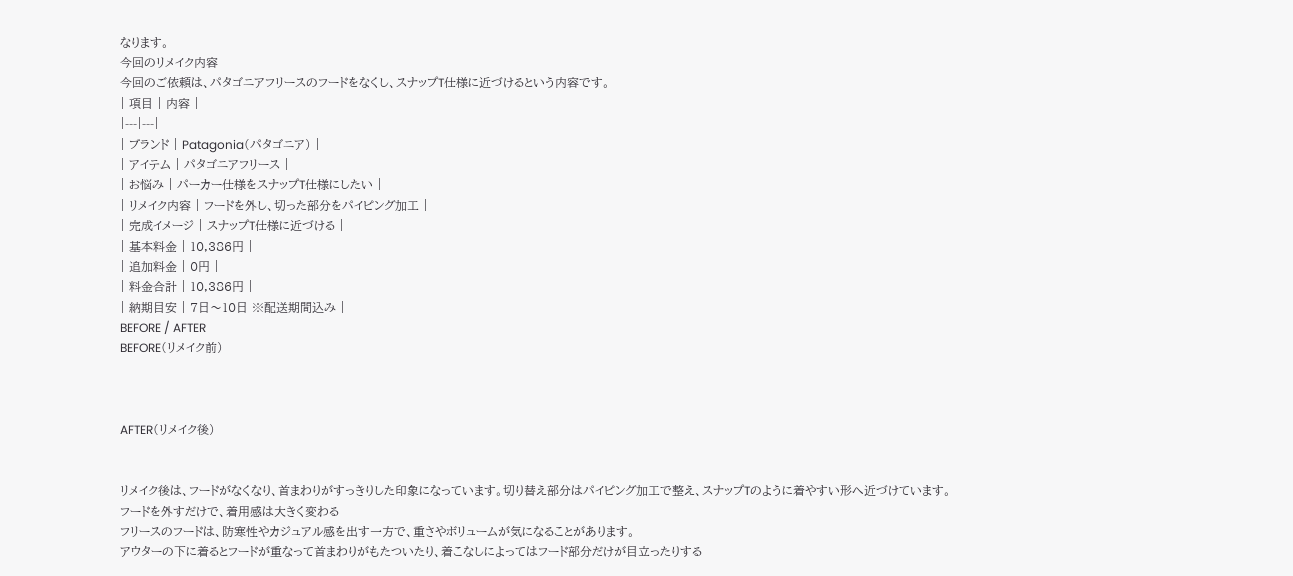なります。
今回のリメイク内容
今回のご依頼は、パタゴニアフリースのフードをなくし、スナップT仕様に近づけるという内容です。
| 項目 | 内容 |
|---|---|
| ブランド | Patagonia(パタゴニア) |
| アイテム | パタゴニアフリース |
| お悩み | パーカー仕様をスナップT仕様にしたい |
| リメイク内容 | フードを外し、切った部分をパイピング加工 |
| 完成イメージ | スナップT仕様に近づける |
| 基本料金 | 10,386円 |
| 追加料金 | 0円 |
| 料金合計 | 10,386円 |
| 納期目安 | 7日〜10日 ※配送期間込み |
BEFORE / AFTER
BEFORE(リメイク前)



AFTER(リメイク後)


リメイク後は、フードがなくなり、首まわりがすっきりした印象になっています。切り替え部分はパイピング加工で整え、スナップTのように着やすい形へ近づけています。
フードを外すだけで、着用感は大きく変わる
フリースのフードは、防寒性やカジュアル感を出す一方で、重さやボリュームが気になることがあります。
アウターの下に着るとフードが重なって首まわりがもたついたり、着こなしによってはフード部分だけが目立ったりする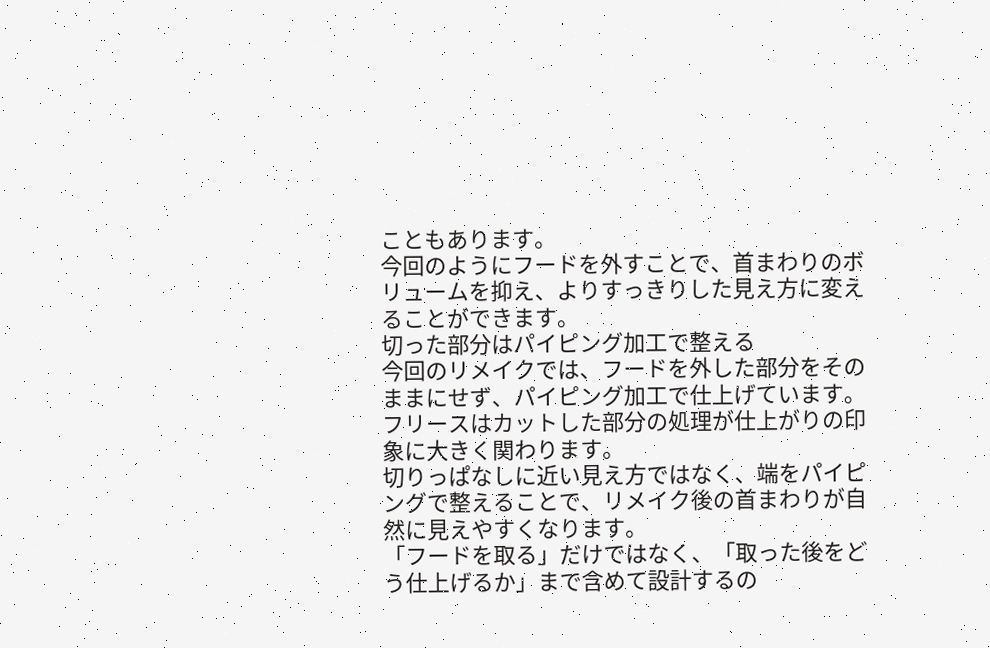こともあります。
今回のようにフードを外すことで、首まわりのボリュームを抑え、よりすっきりした見え方に変えることができます。
切った部分はパイピング加工で整える
今回のリメイクでは、フードを外した部分をそのままにせず、パイピング加工で仕上げています。
フリースはカットした部分の処理が仕上がりの印象に大きく関わります。
切りっぱなしに近い見え方ではなく、端をパイピングで整えることで、リメイク後の首まわりが自然に見えやすくなります。
「フードを取る」だけではなく、「取った後をどう仕上げるか」まで含めて設計するの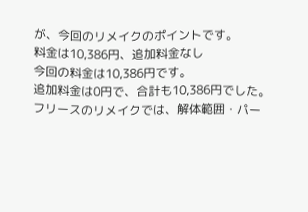が、今回のリメイクのポイントです。
料金は10,386円、追加料金なし
今回の料金は10,386円です。
追加料金は0円で、合計も10,386円でした。
フリースのリメイクでは、解体範囲・パー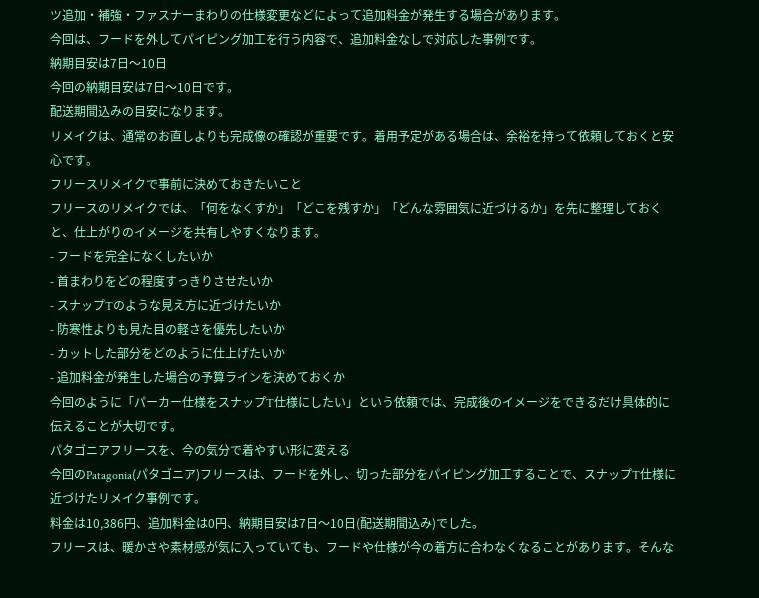ツ追加・補強・ファスナーまわりの仕様変更などによって追加料金が発生する場合があります。
今回は、フードを外してパイピング加工を行う内容で、追加料金なしで対応した事例です。
納期目安は7日〜10日
今回の納期目安は7日〜10日です。
配送期間込みの目安になります。
リメイクは、通常のお直しよりも完成像の確認が重要です。着用予定がある場合は、余裕を持って依頼しておくと安心です。
フリースリメイクで事前に決めておきたいこと
フリースのリメイクでは、「何をなくすか」「どこを残すか」「どんな雰囲気に近づけるか」を先に整理しておくと、仕上がりのイメージを共有しやすくなります。
- フードを完全になくしたいか
- 首まわりをどの程度すっきりさせたいか
- スナップTのような見え方に近づけたいか
- 防寒性よりも見た目の軽さを優先したいか
- カットした部分をどのように仕上げたいか
- 追加料金が発生した場合の予算ラインを決めておくか
今回のように「パーカー仕様をスナップT仕様にしたい」という依頼では、完成後のイメージをできるだけ具体的に伝えることが大切です。
パタゴニアフリースを、今の気分で着やすい形に変える
今回のPatagonia(パタゴニア)フリースは、フードを外し、切った部分をパイピング加工することで、スナップT仕様に近づけたリメイク事例です。
料金は10,386円、追加料金は0円、納期目安は7日〜10日(配送期間込み)でした。
フリースは、暖かさや素材感が気に入っていても、フードや仕様が今の着方に合わなくなることがあります。そんな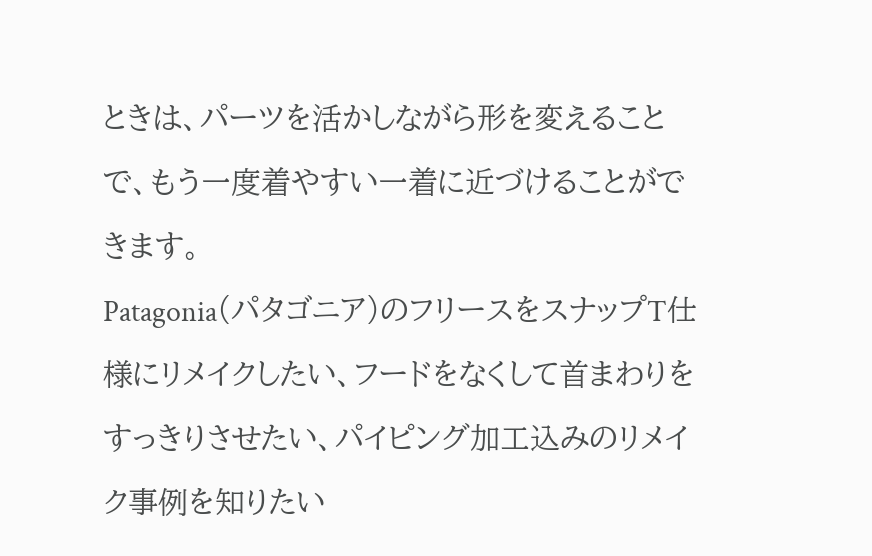ときは、パーツを活かしながら形を変えることで、もう一度着やすい一着に近づけることができます。
Patagonia(パタゴニア)のフリースをスナップT仕様にリメイクしたい、フードをなくして首まわりをすっきりさせたい、パイピング加工込みのリメイク事例を知りたい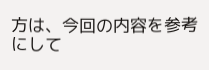方は、今回の内容を参考にして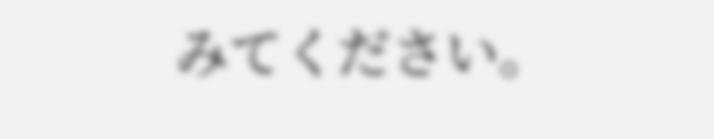みてください。